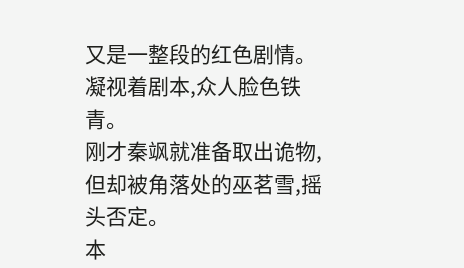又是一整段的红色剧情。
凝视着剧本,众人脸色铁青。
刚才秦飒就准备取出诡物,但却被角落处的巫茗雪,摇头否定。
本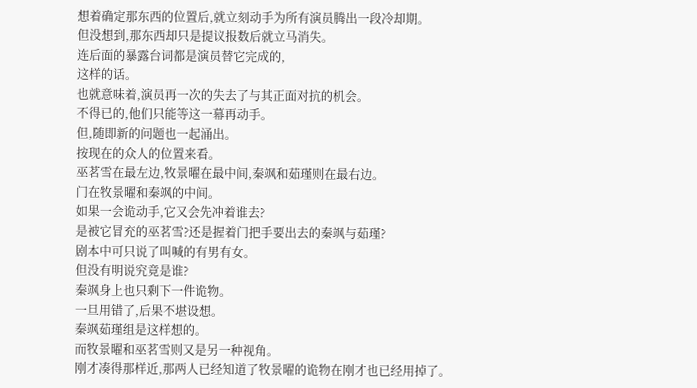想着确定那东西的位置后,就立刻动手为所有演员腾出一段冷却期。
但没想到,那东西却只是提议报数后就立马消失。
连后面的暴露台词都是演员替它完成的,
这样的话。
也就意味着,演员再一次的失去了与其正面对抗的机会。
不得已的,他们只能等这一幕再动手。
但,随即新的问题也一起涌出。
按现在的众人的位置来看。
巫茗雪在最左边,牧景曜在最中间,秦飒和茹瑾则在最右边。
门在牧景曜和秦飒的中间。
如果一会诡动手,它又会先冲着谁去?
是被它冒充的巫茗雪?还是握着门把手要出去的秦飒与茹瑾?
剧本中可只说了叫喊的有男有女。
但没有明说究竟是谁?
秦飒身上也只剩下一件诡物。
一旦用错了,后果不堪设想。
秦飒茹瑾组是这样想的。
而牧景曜和巫茗雪则又是另一种视角。
刚才凑得那样近,那两人已经知道了牧景曜的诡物在刚才也已经用掉了。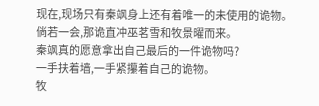现在,现场只有秦飒身上还有着唯一的未使用的诡物。
倘若一会,那诡直冲巫茗雪和牧景曜而来。
秦飒真的愿意拿出自己最后的一件诡物吗?
一手扶着墙,一手紧攥着自己的诡物。
牧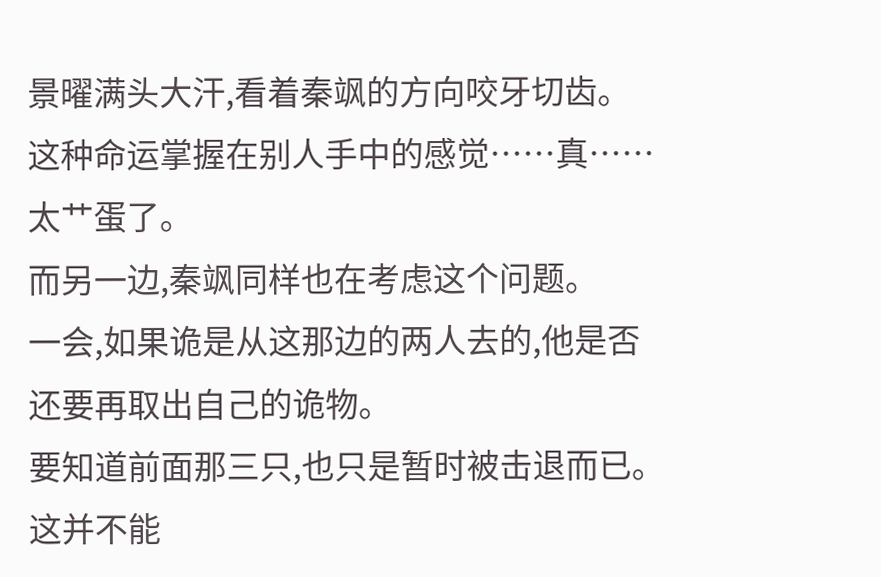景曜满头大汗,看着秦飒的方向咬牙切齿。
这种命运掌握在别人手中的感觉……真……太艹蛋了。
而另一边,秦飒同样也在考虑这个问题。
一会,如果诡是从这那边的两人去的,他是否还要再取出自己的诡物。
要知道前面那三只,也只是暂时被击退而已。
这并不能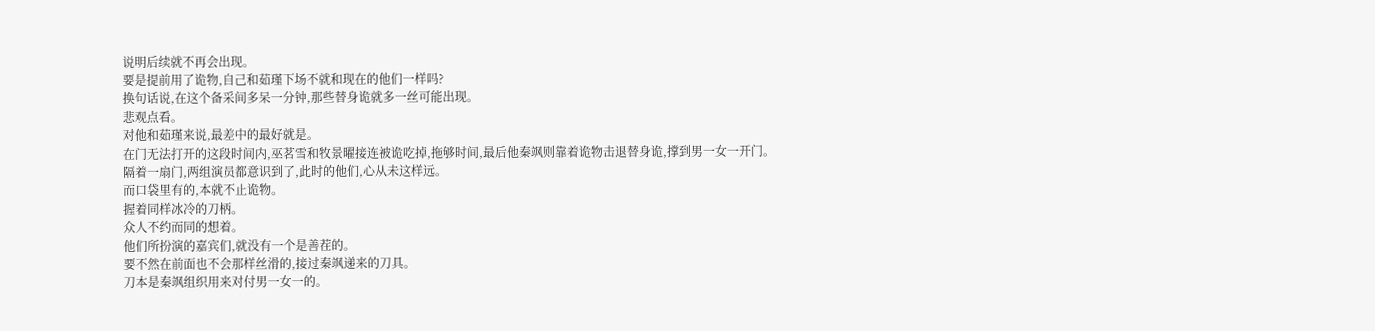说明后续就不再会出现。
要是提前用了诡物,自己和茹瑾下场不就和现在的他们一样吗?
换句话说,在这个备采间多呆一分钟,那些替身诡就多一丝可能出现。
悲观点看。
对他和茹瑾来说,最差中的最好就是。
在门无法打开的这段时间内,巫茗雪和牧景曜接连被诡吃掉,拖够时间,最后他秦飒则靠着诡物击退替身诡,撑到男一女一开门。
隔着一扇门,两组演员都意识到了,此时的他们,心从未这样远。
而口袋里有的,本就不止诡物。
握着同样冰冷的刀柄。
众人不约而同的想着。
他们所扮演的嘉宾们,就没有一个是善茬的。
要不然在前面也不会那样丝滑的,接过秦飒递来的刀具。
刀本是秦飒组织用来对付男一女一的。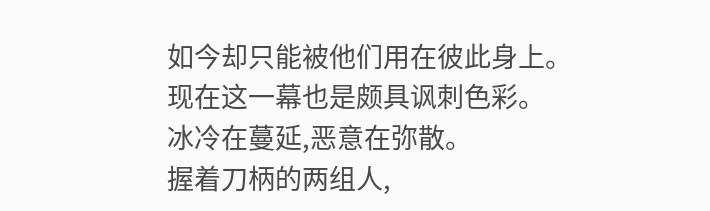如今却只能被他们用在彼此身上。
现在这一幕也是颇具讽刺色彩。
冰冷在蔓延,恶意在弥散。
握着刀柄的两组人,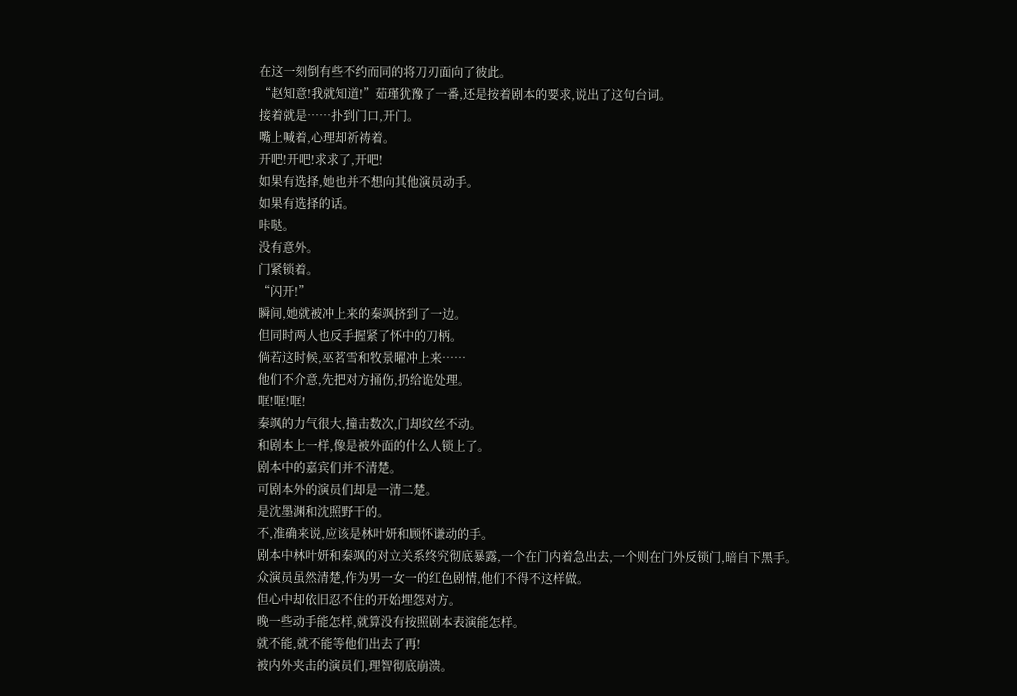在这一刻倒有些不约而同的将刀刃面向了彼此。
“赵知意!我就知道!”茹瑾犹豫了一番,还是按着剧本的要求,说出了这句台词。
接着就是……扑到门口,开门。
嘴上喊着,心理却祈祷着。
开吧!开吧!求求了,开吧!
如果有选择,她也并不想向其他演员动手。
如果有选择的话。
咔哒。
没有意外。
门紧锁着。
“闪开!”
瞬间,她就被冲上来的秦飒挤到了一边。
但同时两人也反手握紧了怀中的刀柄。
倘若这时候,巫茗雪和牧景曜冲上来……
他们不介意,先把对方捅伤,扔给诡处理。
哐!哐!哐!
秦飒的力气很大,撞击数次,门却纹丝不动。
和剧本上一样,像是被外面的什么人锁上了。
剧本中的嘉宾们并不清楚。
可剧本外的演员们却是一清二楚。
是沈墨渊和沈照野干的。
不,准确来说,应该是林叶妍和顾怀谦动的手。
剧本中林叶妍和秦飒的对立关系终究彻底暴露,一个在门内着急出去,一个则在门外反锁门,暗自下黑手。
众演员虽然清楚,作为男一女一的红色剧情,他们不得不这样做。
但心中却依旧忍不住的开始埋怨对方。
晚一些动手能怎样,就算没有按照剧本表演能怎样。
就不能,就不能等他们出去了再!
被内外夹击的演员们,理智彻底崩溃。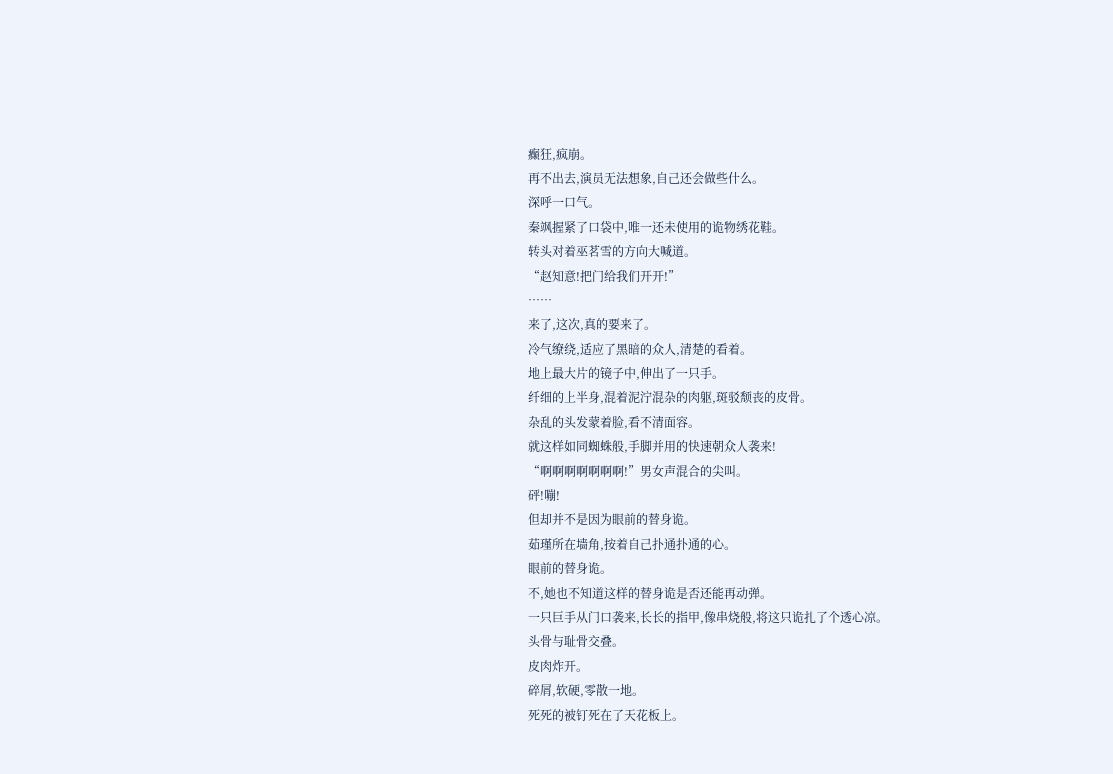癫狂,疯崩。
再不出去,演员无法想象,自己还会做些什么。
深呼一口气。
秦飒握紧了口袋中,唯一还未使用的诡物绣花鞋。
转头对着巫茗雪的方向大喊道。
“赵知意!把门给我们开开!”
……
来了,这次,真的要来了。
冷气缭绕,适应了黑暗的众人,清楚的看着。
地上最大片的镜子中,伸出了一只手。
纤细的上半身,混着泥泞混杂的肉躯,斑驳颓丧的皮骨。
杂乱的头发蒙着脸,看不清面容。
就这样如同蜘蛛般,手脚并用的快速朝众人袭来!
“啊啊啊啊啊啊啊!”男女声混合的尖叫。
砰!嘣!
但却并不是因为眼前的替身诡。
茹瑾所在墙角,按着自己扑通扑通的心。
眼前的替身诡。
不,她也不知道这样的替身诡是否还能再动弹。
一只巨手从门口袭来,长长的指甲,像串烧般,将这只诡扎了个透心凉。
头骨与耻骨交叠。
皮肉炸开。
碎屑,软硬,零散一地。
死死的被钉死在了天花板上。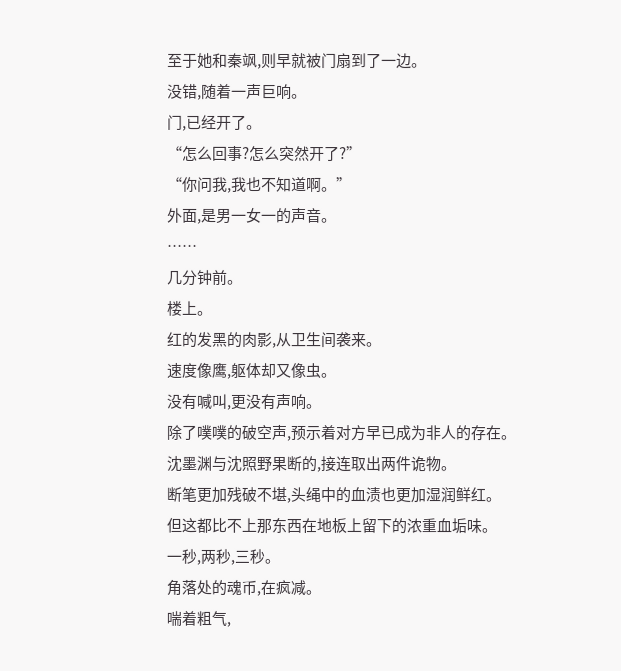至于她和秦飒,则早就被门扇到了一边。
没错,随着一声巨响。
门,已经开了。
“怎么回事?怎么突然开了?”
“你问我,我也不知道啊。”
外面,是男一女一的声音。
……
几分钟前。
楼上。
红的发黑的肉影,从卫生间袭来。
速度像鹰,躯体却又像虫。
没有喊叫,更没有声响。
除了噗噗的破空声,预示着对方早已成为非人的存在。
沈墨渊与沈照野果断的,接连取出两件诡物。
断笔更加残破不堪,头绳中的血渍也更加湿润鲜红。
但这都比不上那东西在地板上留下的浓重血垢味。
一秒,两秒,三秒。
角落处的魂币,在疯减。
喘着粗气,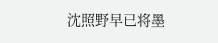沈照野早已将墨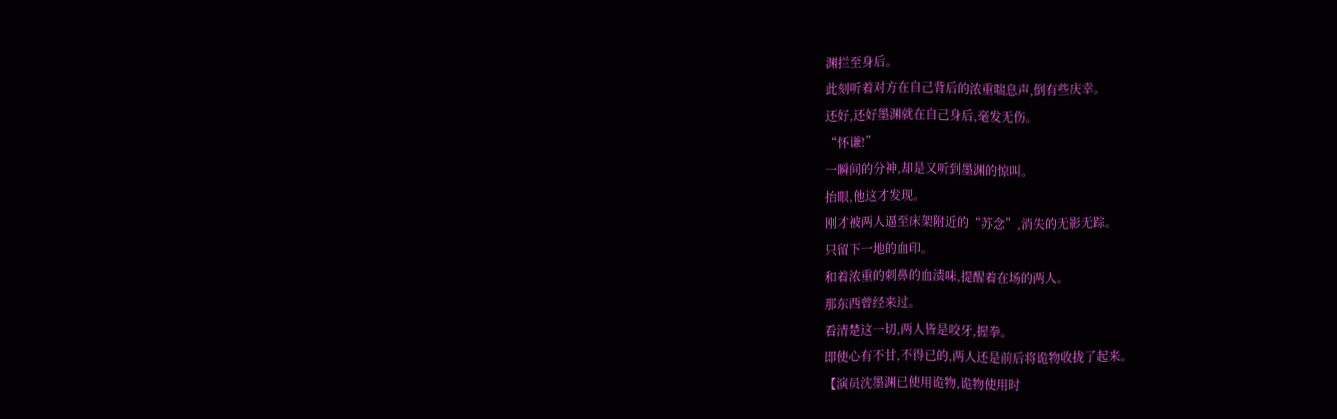渊拦至身后。
此刻听着对方在自己背后的浓重喘息声,倒有些庆幸。
还好,还好墨渊就在自己身后,毫发无伤。
“怀谦!”
一瞬间的分神,却是又听到墨渊的惊叫。
抬眼,他这才发现。
刚才被两人逼至床架附近的“苏念”,消失的无影无踪。
只留下一地的血印。
和着浓重的刺鼻的血渍味,提醒着在场的两人。
那东西曾经来过。
看清楚这一切,两人皆是咬牙,握拳。
即使心有不甘,不得已的,两人还是前后将诡物收拢了起来。
【演员沈墨渊已使用诡物,诡物使用时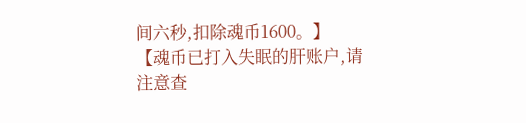间六秒,扣除魂币1600。】
【魂币已打入失眠的肝账户,请注意查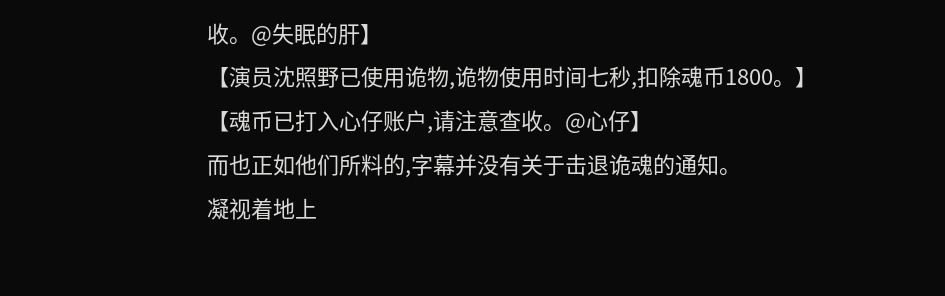收。@失眠的肝】
【演员沈照野已使用诡物,诡物使用时间七秒,扣除魂币1800。】
【魂币已打入心仔账户,请注意查收。@心仔】
而也正如他们所料的,字幕并没有关于击退诡魂的通知。
凝视着地上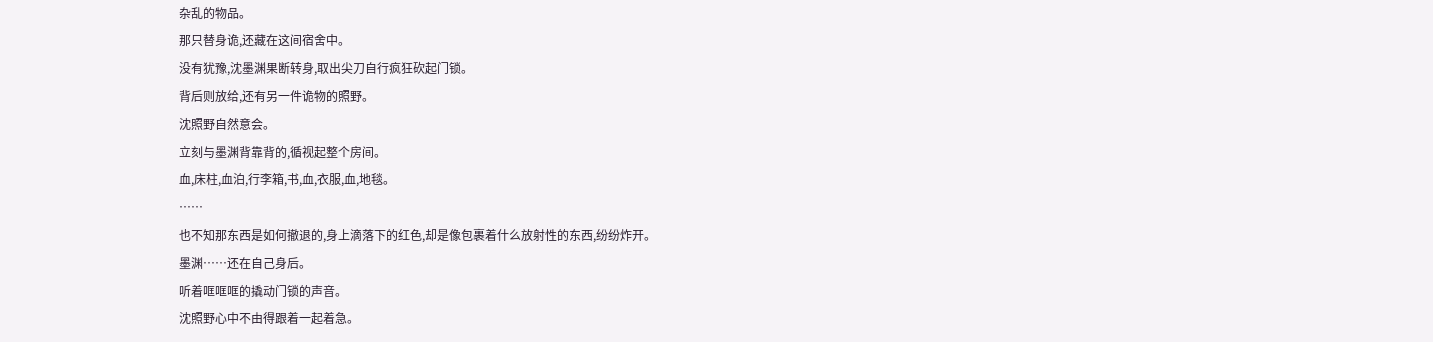杂乱的物品。
那只替身诡,还藏在这间宿舍中。
没有犹豫,沈墨渊果断转身,取出尖刀自行疯狂砍起门锁。
背后则放给,还有另一件诡物的照野。
沈照野自然意会。
立刻与墨渊背靠背的,循视起整个房间。
血,床柱,血泊,行李箱,书,血,衣服,血,地毯。
……
也不知那东西是如何撤退的,身上滴落下的红色,却是像包裹着什么放射性的东西,纷纷炸开。
墨渊……还在自己身后。
听着哐哐哐的撬动门锁的声音。
沈照野心中不由得跟着一起着急。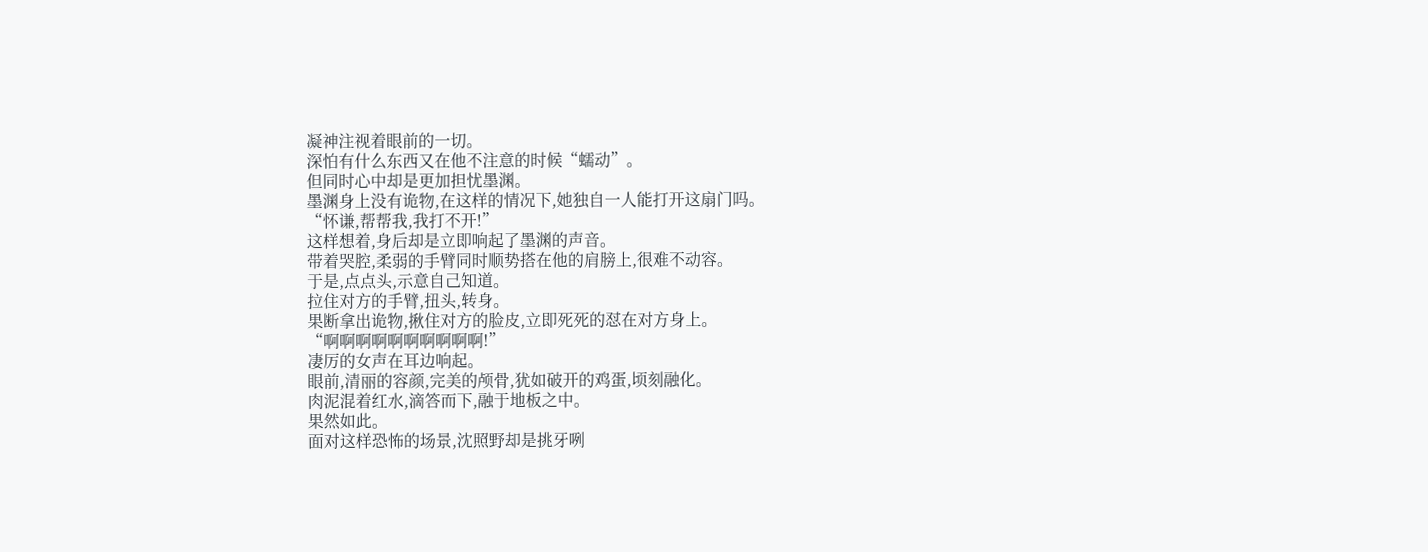凝神注视着眼前的一切。
深怕有什么东西又在他不注意的时候“蠕动”。
但同时心中却是更加担忧墨渊。
墨渊身上没有诡物,在这样的情况下,她独自一人能打开这扇门吗。
“怀谦,帮帮我,我打不开!”
这样想着,身后却是立即响起了墨渊的声音。
带着哭腔,柔弱的手臂同时顺势搭在他的肩膀上,很难不动容。
于是,点点头,示意自己知道。
拉住对方的手臂,扭头,转身。
果断拿出诡物,揪住对方的脸皮,立即死死的怼在对方身上。
“啊啊啊啊啊啊啊啊啊啊!”
凄厉的女声在耳边响起。
眼前,清丽的容颜,完美的颅骨,犹如破开的鸡蛋,顷刻融化。
肉泥混着红水,滴答而下,融于地板之中。
果然如此。
面对这样恐怖的场景,沈照野却是挑牙咧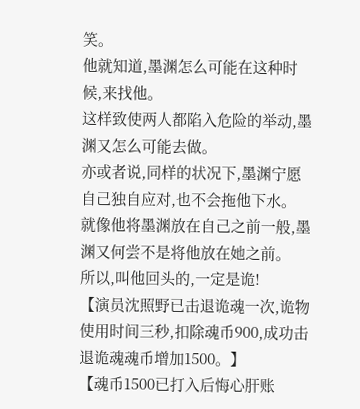笑。
他就知道,墨渊怎么可能在这种时候,来找他。
这样致使两人都陷入危险的举动,墨渊又怎么可能去做。
亦或者说,同样的状况下,墨渊宁愿自己独自应对,也不会拖他下水。
就像他将墨渊放在自己之前一般,墨渊又何尝不是将他放在她之前。
所以,叫他回头的,一定是诡!
【演员沈照野已击退诡魂一次,诡物使用时间三秒,扣除魂币900,成功击退诡魂魂币增加1500。】
【魂币1500已打入后悔心肝账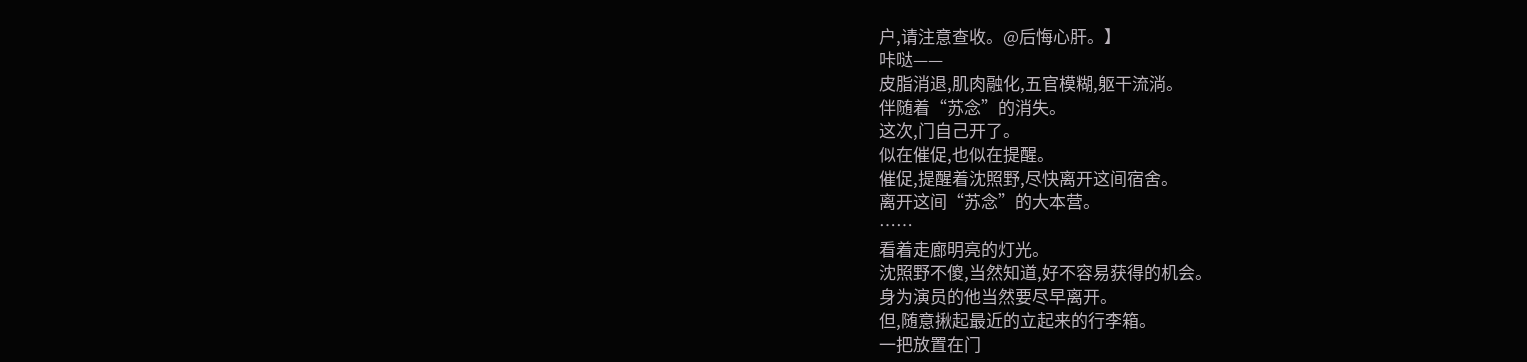户,请注意查收。@后悔心肝。】
咔哒——
皮脂消退,肌肉融化,五官模糊,躯干流淌。
伴随着“苏念”的消失。
这次,门自己开了。
似在催促,也似在提醒。
催促,提醒着沈照野,尽快离开这间宿舍。
离开这间“苏念”的大本营。
……
看着走廊明亮的灯光。
沈照野不傻,当然知道,好不容易获得的机会。
身为演员的他当然要尽早离开。
但,随意揪起最近的立起来的行李箱。
一把放置在门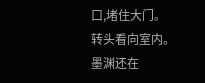口,堵住大门。
转头看向室内。
墨渊还在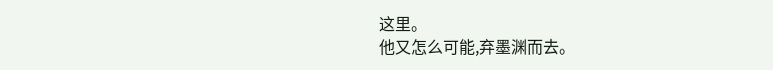这里。
他又怎么可能,弃墨渊而去。